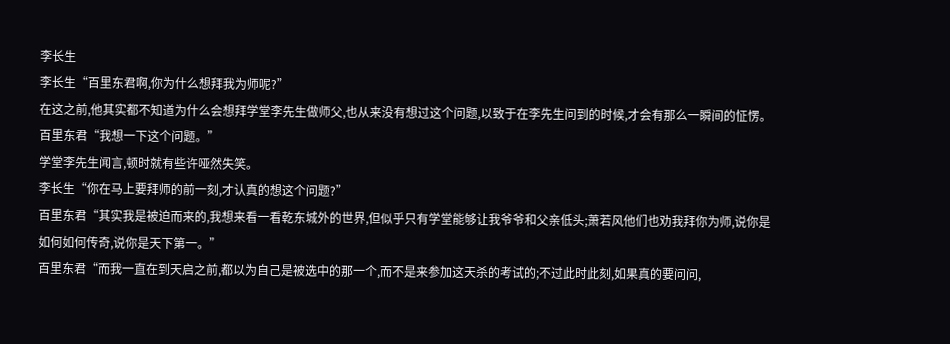李长生
李长生“百里东君啊,你为什么想拜我为师呢?”
在这之前,他其实都不知道为什么会想拜学堂李先生做师父,也从来没有想过这个问题,以致于在李先生问到的时候,才会有那么一瞬间的怔愣。
百里东君“我想一下这个问题。”
学堂李先生闻言,顿时就有些许哑然失笑。
李长生“你在马上要拜师的前一刻,才认真的想这个问题?”
百里东君“其实我是被迫而来的,我想来看一看乾东城外的世界,但似乎只有学堂能够让我爷爷和父亲低头;萧若风他们也劝我拜你为师,说你是如何如何传奇,说你是天下第一。”
百里东君“而我一直在到天启之前,都以为自己是被选中的那一个,而不是来参加这天杀的考试的;不过此时此刻,如果真的要问问,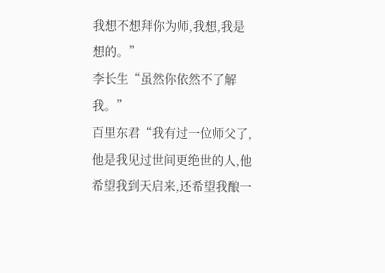我想不想拜你为师,我想,我是想的。”
李长生“虽然你依然不了解我。”
百里东君“我有过一位师父了,他是我见过世间更绝世的人,他希望我到天启来,还希望我酿一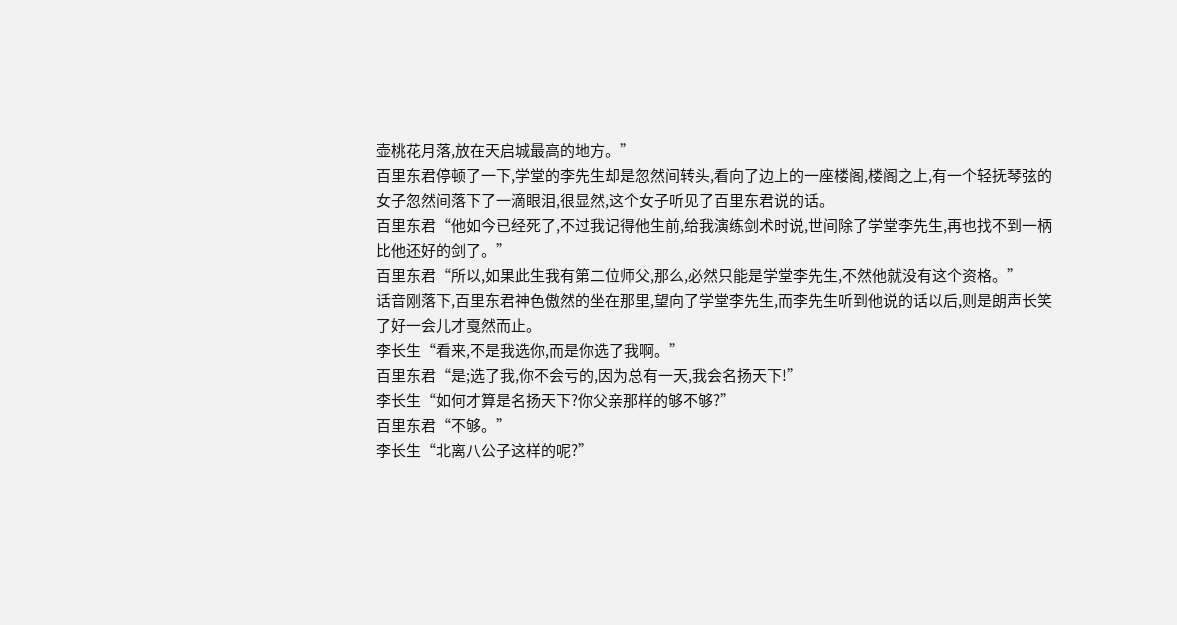壶桃花月落,放在天启城最高的地方。”
百里东君停顿了一下,学堂的李先生却是忽然间转头,看向了边上的一座楼阁,楼阁之上,有一个轻抚琴弦的女子忽然间落下了一滴眼泪,很显然,这个女子听见了百里东君说的话。
百里东君“他如今已经死了,不过我记得他生前,给我演练剑术时说,世间除了学堂李先生,再也找不到一柄比他还好的剑了。”
百里东君“所以,如果此生我有第二位师父,那么,必然只能是学堂李先生,不然他就没有这个资格。”
话音刚落下,百里东君神色傲然的坐在那里,望向了学堂李先生,而李先生听到他说的话以后,则是朗声长笑了好一会儿才戛然而止。
李长生“看来,不是我选你,而是你选了我啊。”
百里东君“是;选了我,你不会亏的,因为总有一天,我会名扬天下!”
李长生“如何才算是名扬天下?你父亲那样的够不够?”
百里东君“不够。”
李长生“北离八公子这样的呢?”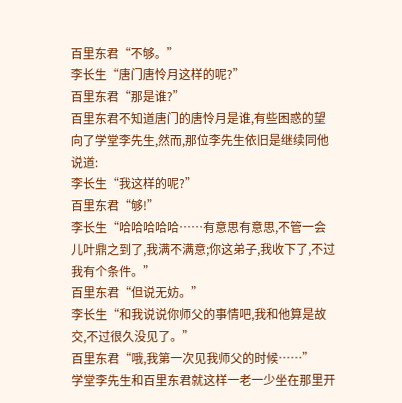百里东君“不够。”
李长生“唐门唐怜月这样的呢?”
百里东君“那是谁?”
百里东君不知道唐门的唐怜月是谁,有些困惑的望向了学堂李先生,然而,那位李先生依旧是继续同他说道:
李长生“我这样的呢?”
百里东君“够!”
李长生“哈哈哈哈哈……有意思有意思,不管一会儿叶鼎之到了,我满不满意;你这弟子,我收下了,不过我有个条件。”
百里东君“但说无妨。”
李长生“和我说说你师父的事情吧,我和他算是故交,不过很久没见了。”
百里东君“哦,我第一次见我师父的时候……”
学堂李先生和百里东君就这样一老一少坐在那里开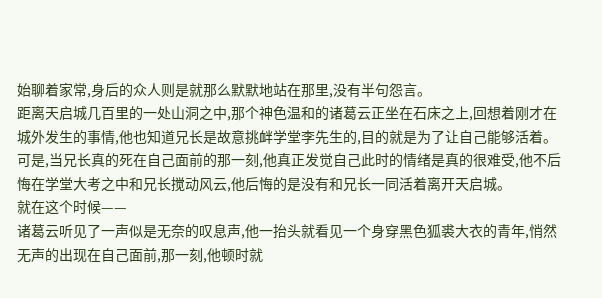始聊着家常,身后的众人则是就那么默默地站在那里,没有半句怨言。
距离天启城几百里的一处山洞之中,那个神色温和的诸葛云正坐在石床之上,回想着刚才在城外发生的事情,他也知道兄长是故意挑衅学堂李先生的,目的就是为了让自己能够活着。
可是,当兄长真的死在自己面前的那一刻,他真正发觉自己此时的情绪是真的很难受,他不后悔在学堂大考之中和兄长搅动风云,他后悔的是没有和兄长一同活着离开天启城。
就在这个时候——
诸葛云听见了一声似是无奈的叹息声,他一抬头就看见一个身穿黑色狐裘大衣的青年,悄然无声的出现在自己面前,那一刻,他顿时就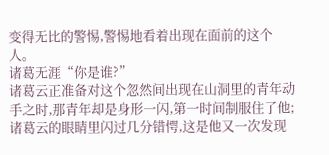变得无比的警惕,警惕地看着出现在面前的这个人。
诸葛无涯“你是谁?”
诸葛云正准备对这个忽然间出现在山洞里的青年动手之时,那青年却是身形一闪,第一时间制服住了他;诸葛云的眼睛里闪过几分错愕,这是他又一次发现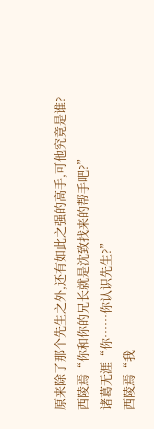原来除了那个先生之外,还有如此之强的高手,可他究竟是谁?
西陵焉“你和你的兄长就是沈致找来的帮手吧?”
诸葛无涯“你……你认识先生?”
西陵焉“我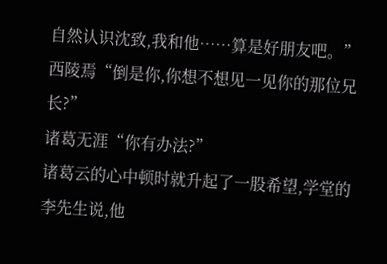自然认识沈致,我和他……算是好朋友吧。”
西陵焉“倒是你,你想不想见一见你的那位兄长?”
诸葛无涯“你有办法?”
诸葛云的心中顿时就升起了一股希望,学堂的李先生说,他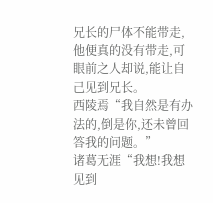兄长的尸体不能带走,他便真的没有带走,可眼前之人却说,能让自己见到兄长。
西陵焉“我自然是有办法的,倒是你,还未曾回答我的问题。”
诸葛无涯“我想!我想见到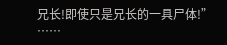兄长!即使只是兄长的一具尸体!”
……